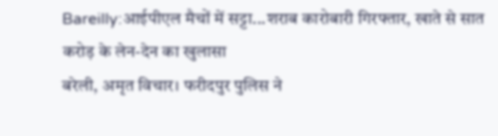Bareilly:आईपीएल मैचों में सट्टा...शराब कारोबारी गिरफ्तार, खाते से सात करोड़ के लेन-देन का खुलासा
बरेली, अमृत विचार। फरीदपुर पुलिस ने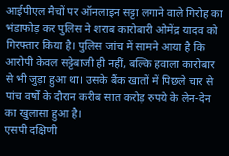आईपीएल मैचों पर ऑनलाइन सट्टा लगाने वाले गिरोह का भंडाफोड़ कर पुलिस ने शराब कारोबारी ओमेंद्र यादव को गिरफ्तार किया है। पुलिस जांच में सामने आया है कि आरोपी केवल सट्टेबाजी ही नहीं, बल्कि हवाला कारोबार से भी जुड़ा हुआ था। उसके बैंक खातों में पिछले चार से पांच वर्षों के दौरान करीब सात करोड़ रुपये के लेन-देन का खुलासा हुआ है।
एसपी दक्षिणी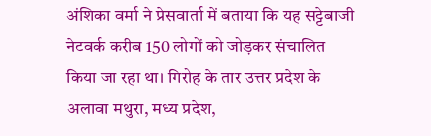अंशिका वर्मा ने प्रेसवार्ता में बताया कि यह सट्टेबाजी नेटवर्क करीब 150 लोगों को जोड़कर संचालित किया जा रहा था। गिरोह के तार उत्तर प्रदेश के अलावा मथुरा, मध्य प्रदेश,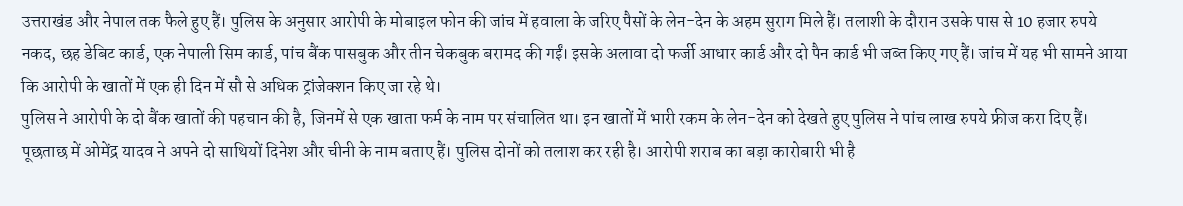उत्तराखंड और नेपाल तक फैले हुए हैं। पुलिस के अनुसार आरोपी के मोबाइल फोन की जांच में हवाला के जरिए पैसों के लेन-देन के अहम सुराग मिले हैं। तलाशी के दौरान उसके पास से 10 हजार रुपये नकद, छह डेबिट कार्ड, एक नेपाली सिम कार्ड, पांच बैंक पासबुक और तीन चेकबुक बरामद की गईं। इसके अलावा दो फर्जी आधार कार्ड और दो पैन कार्ड भी जब्त किए गए हैं। जांच में यह भी सामने आया कि आरोपी के खातों में एक ही दिन में सौ से अधिक ट्रांजेक्शन किए जा रहे थे।
पुलिस ने आरोपी के दो बैंक खातों की पहचान की है, जिनमें से एक खाता फर्म के नाम पर संचालित था। इन खातों में भारी रकम के लेन-देन को देखते हुए पुलिस ने पांच लाख रुपये फ्रीज करा दिए हैं। पूछताछ में ओमेंद्र यादव ने अपने दो साथियों दिनेश और चीनी के नाम बताए हैं। पुलिस दोनों को तलाश कर रही है। आरोपी शराब का बड़ा कारोबारी भी है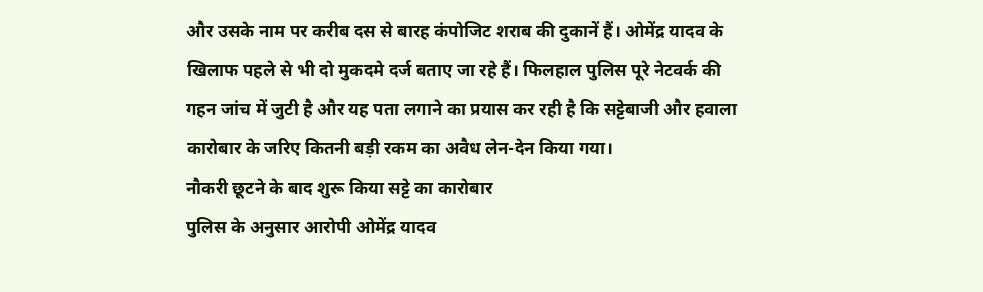और उसके नाम पर करीब दस से बारह कंपोजिट शराब की दुकानें हैं। ओमेंद्र यादव के खिलाफ पहले से भी दो मुकदमे दर्ज बताए जा रहे हैं। फिलहाल पुलिस पूरे नेटवर्क की गहन जांच में जुटी है और यह पता लगाने का प्रयास कर रही है कि सट्टेबाजी और हवाला कारोबार के जरिए कितनी बड़ी रकम का अवैध लेन-देन किया गया।
नौकरी छूटने के बाद शुरू किया सट्टे का कारोबार
पुलिस के अनुसार आरोपी ओमेंद्र यादव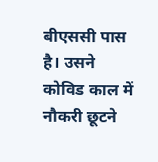बीएससी पास है। उसने कोविड काल में नौकरी छूटने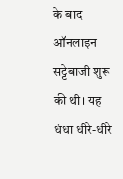के बाद ऑनलाइन सट्टेबाजी शुरू की थी। यह धंधा धीरे-धीरे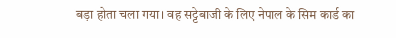बड़ा होता चला गया। वह सट्टेबाजी के लिए नेपाल के सिम कार्ड का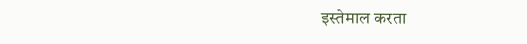इस्तेमाल करता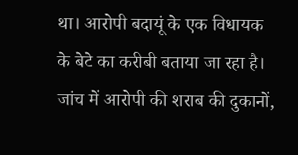था। आरोपी बदायूं के एक विधायक के बेटे का करीबी बताया जा रहा है। जांच में आरोपी की शराब की दुकानों,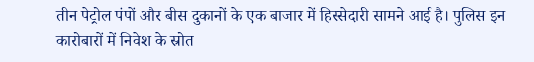तीन पेट्रोल पंपों और बीस दुकानों के एक बाजार में हिस्सेदारी सामने आई है। पुलिस इन कारोबारों में निवेश के स्रोत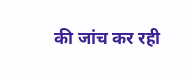की जांच कर रही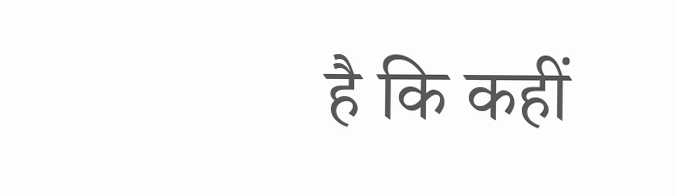है कि कहीं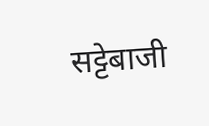सट्टेबाजी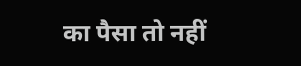का पैसा तो नहीं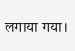लगाया गया।